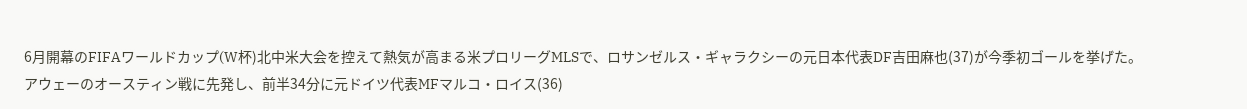6月開幕のFIFAワールドカップ(W杯)北中米大会を控えて熱気が高まる米プロリーグMLSで、ロサンゼルス・ギャラクシーの元日本代表DF吉田麻也(37)が今季初ゴールを挙げた。
アウェーのオースティン戦に先発し、前半34分に元ドイツ代表MFマルコ・ロイス(36)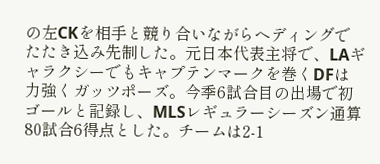の左CKを相手と競り合いながらヘディングでたたき込み先制した。元日本代表主将で、LAギャラクシーでもキャプテンマークを巻くDFは力強くガッツポーズ。今季6試合目の出場で初ゴールと記録し、MLSレギュラーシーズン通算80試合6得点とした。チームは2-1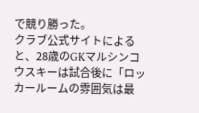で競り勝った。
クラブ公式サイトによると、28歳のGKマルシンコウスキーは試合後に「ロッカールームの雰囲気は最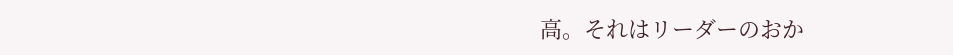高。それはリーダーのおか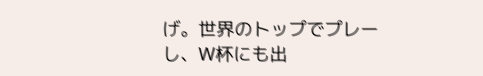げ。世界のトップでプレーし、W杯にも出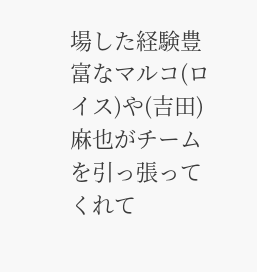場した経験豊富なマルコ(ロイス)や(吉田)麻也がチームを引っ張ってくれて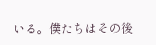いる。僕たちはその後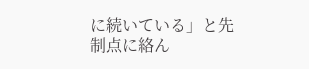に続いている」と先制点に絡ん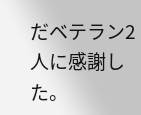だベテラン2人に感謝した。